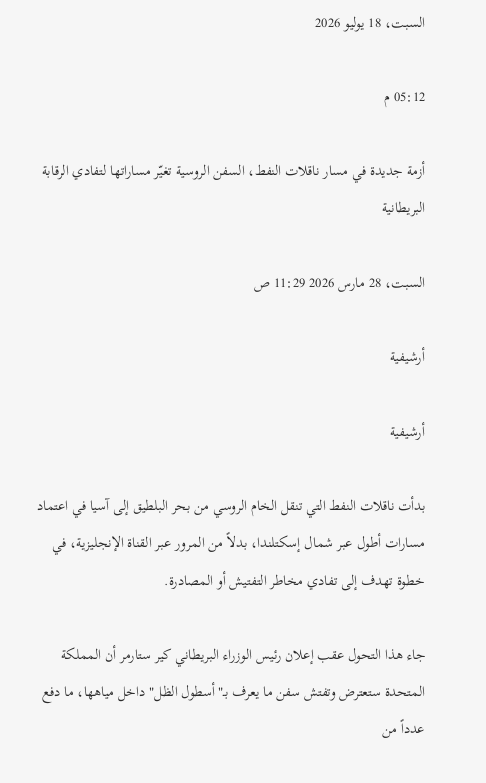السبت، 18 يوليو 2026

05:12 م

أزمة جديدة في مسار ناقلات النفط، السفن الروسية تغيّر مساراتها لتفادي الرقابة البريطانية

السبت، 28 مارس 2026 11:29 ص

أرشيفية

أرشيفية

بدأت ناقلات النفط التي تنقل الخام الروسي من بحر البلطيق إلى آسيا في اعتماد مسارات أطول عبر شمال إسكتلندا، بدلاً من المرور عبر القناة الإنجليزية، في خطوة تهدف إلى تفادي مخاطر التفتيش أو المصادرة.

جاء هذا التحول عقب إعلان رئيس الوزراء البريطاني كير ستارمر أن المملكة المتحدة ستعترض وتفتش سفن ما يعرف بـ"أسطول الظل" داخل مياهها، ما دفع عدداً من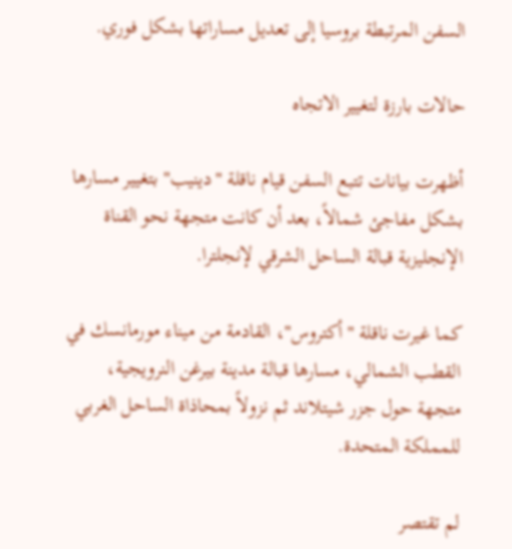السفن المرتبطة بروسيا إلى تعديل مساراتها بشكل فوري.

حالات بارزة لتغيير الاتجاه

أظهرت بيانات تتبع السفن قيام ناقلة "دينيب" بتغيير مسارها بشكل مفاجئ شمالاً، بعد أن كانت متجهة نحو القناة الإنجليزية قبالة الساحل الشرقي لإنجلترا.

كما غيرت ناقلة "أكتروس"، القادمة من ميناء مورمانسك في القطب الشمالي، مسارها قبالة مدينة بيرغن النرويجية، متجهة حول جزر شيتلاند ثم نزولاً بمحاذاة الساحل الغربي للمملكة المتحدة.

لم تقتصر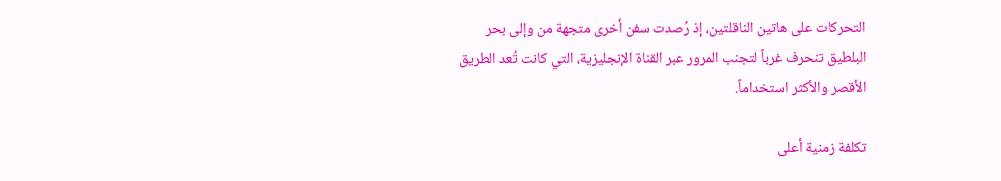التحركات على هاتين الناقلتين، إذ رُصدت سفن أخرى متجهة من وإلى بحر البلطيق تنحرف غرباً لتجنب المرور عبر القناة الإنجليزية، التي كانت تُعد الطريق الأقصر والأكثر استخداماً.

تكلفة زمنية أعلى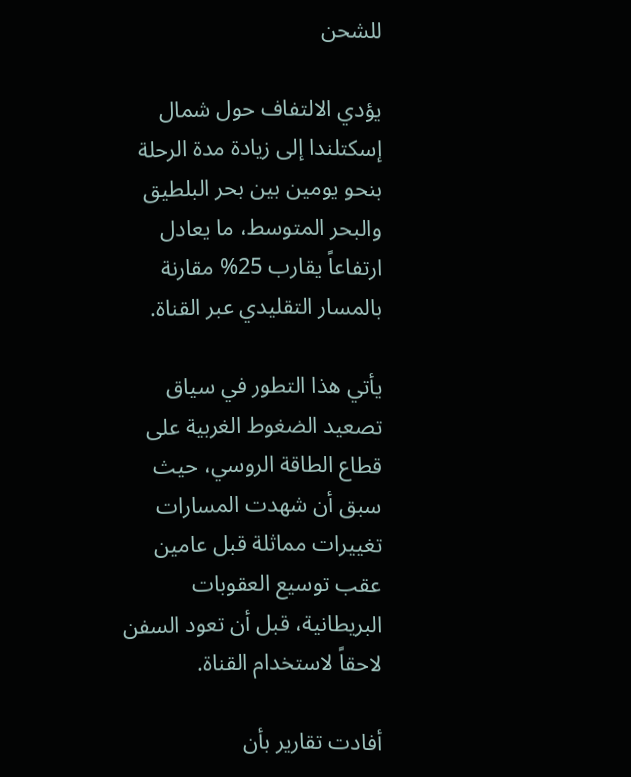للشحن

يؤدي الالتفاف حول شمال إسكتلندا إلى زيادة مدة الرحلة بنحو يومين بين بحر البلطيق والبحر المتوسط، ما يعادل ارتفاعاً يقارب 25% مقارنة بالمسار التقليدي عبر القناة.

يأتي هذا التطور في سياق تصعيد الضغوط الغربية على قطاع الطاقة الروسي، حيث سبق أن شهدت المسارات تغييرات مماثلة قبل عامين عقب توسيع العقوبات البريطانية، قبل أن تعود السفن لاحقاً لاستخدام القناة.

أفادت تقارير بأن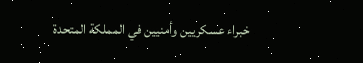خبراء عسكريين وأمنيين في المملكة المتحدة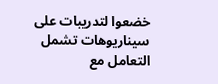خضعوا لتدريبات على سيناريوهات تشمل التعامل مع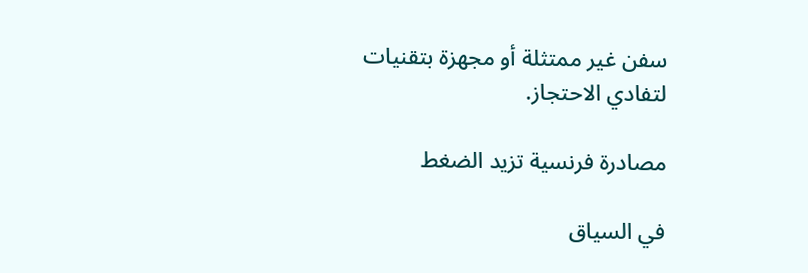سفن غير ممتثلة أو مجهزة بتقنيات لتفادي الاحتجاز.

مصادرة فرنسية تزيد الضغط

في السياق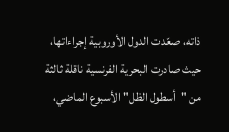ذاته، صعّدت الدول الأوروبية إجراءاتها، حيث صادرت البحرية الفرنسية ناقلة ثالثة من "أسطول الظل" الأسبوع الماضي،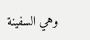وهي السفينة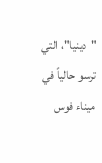"دينيا"، التي ترسو حالياً في ميناء فوس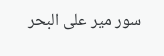سور مير على البحر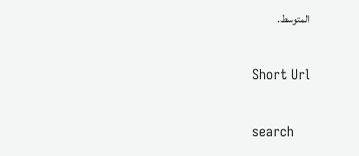المتوسط.

Short Url

search